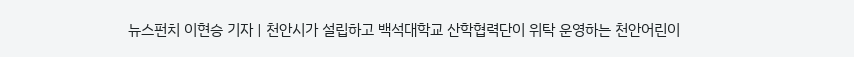뉴스펀치 이현승 기자 | 천안시가 설립하고 백석대학교 산학협력단이 위탁 운영하는 천안어린이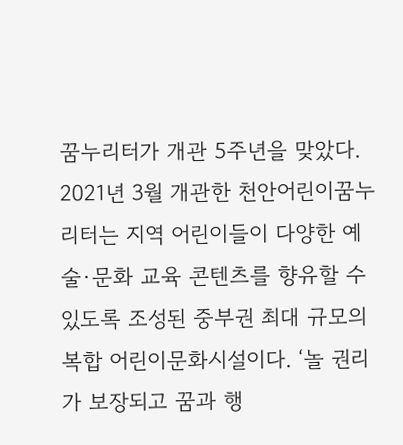꿈누리터가 개관 5주년을 맞았다. 2021년 3월 개관한 천안어린이꿈누리터는 지역 어린이들이 다양한 예술·문화 교육 콘텐츠를 향유할 수 있도록 조성된 중부권 최대 규모의 복합 어린이문화시설이다. ‘놀 권리가 보장되고 꿈과 행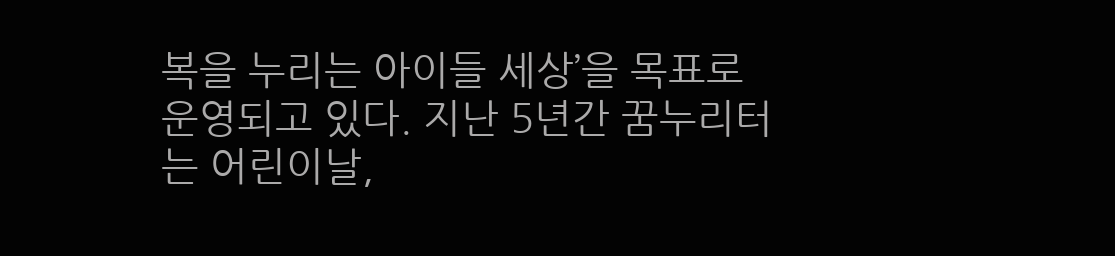복을 누리는 아이들 세상’을 목표로 운영되고 있다. 지난 5년간 꿈누리터는 어린이날,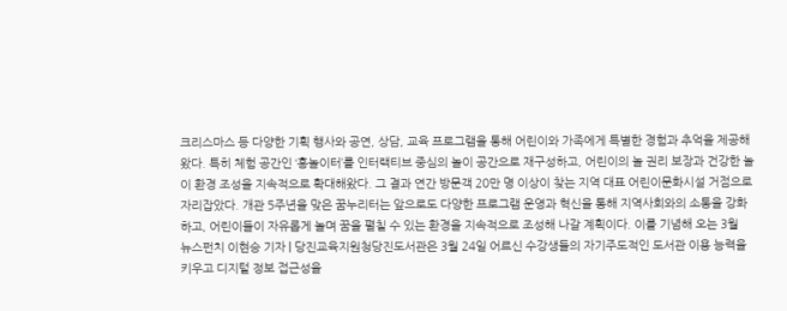크리스마스 등 다양한 기획 행사와 공연, 상담, 교육 프로그램을 통해 어린이와 가족에게 특별한 경험과 추억을 제공해왔다. 특히 체험 공간인 ‘흥놀이터’를 인터랙티브 중심의 놀이 공간으로 재구성하고, 어린이의 놀 권리 보장과 건강한 놀이 환경 조성을 지속적으로 확대해왔다. 그 결과 연간 방문객 20만 명 이상이 찾는 지역 대표 어린이문화시설 거점으로 자리잡았다. 개관 5주년을 맞은 꿈누리터는 앞으로도 다양한 프로그램 운영과 혁신을 통해 지역사회와의 소통을 강화하고, 어린이들이 자유롭게 놀며 꿈을 펼칠 수 있는 환경을 지속적으로 조성해 나갈 계획이다. 이를 기념해 오는 3월
뉴스펀치 이현승 기자 | 당진교육지원청당진도서관은 3월 24일 어르신 수강생들의 자기주도적인 도서관 이용 능력을 키우고 디지털 정보 접근성을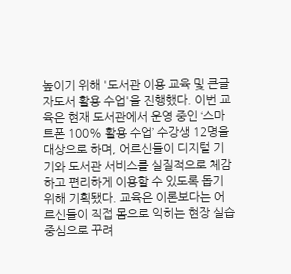높이기 위해 '도서관 이용 교육 및 큰글자도서 활용 수업'을 진행했다. 이번 교육은 현재 도서관에서 운영 중인 ‘스마트폰 100% 활용 수업’ 수강생 12명을 대상으로 하며, 어르신들이 디지털 기기와 도서관 서비스를 실질적으로 체감하고 편리하게 이용할 수 있도록 돕기 위해 기획됐다. 교육은 이론보다는 어르신들이 직접 몸으로 익히는 현장 실습 중심으로 꾸려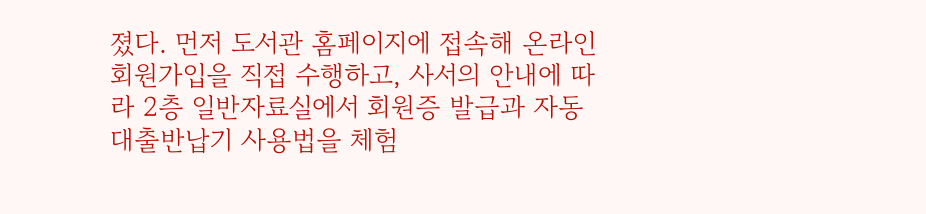졌다. 먼저 도서관 홈페이지에 접속해 온라인 회원가입을 직접 수행하고, 사서의 안내에 따라 2층 일반자료실에서 회원증 발급과 자동대출반납기 사용법을 체험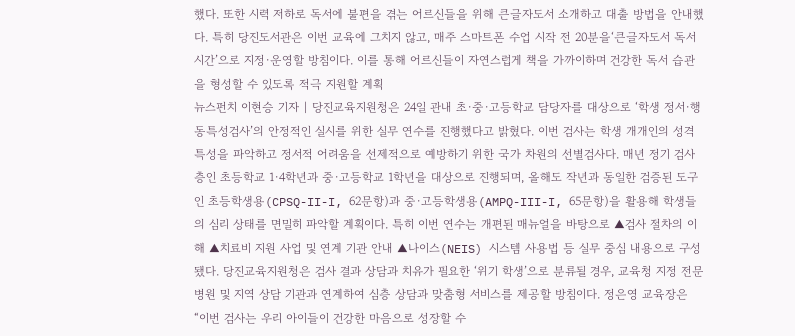했다. 또한 시력 저하로 독서에 불편을 겪는 어르신들을 위해 큰글자도서 소개하고 대출 방법을 안내했다. 특히 당진도서관은 이번 교육에 그치지 않고, 매주 스마트폰 수업 시작 전 20분을‘큰글자도서 독서 시간’으로 지정·운영할 방침이다. 이를 통해 어르신들이 자연스럽게 책을 가까이하며 건강한 독서 습관을 형성할 수 있도록 적극 지원할 계획
뉴스펀치 이현승 기자 | 당진교육지원청은 24일 관내 초·중·고등학교 담당자를 대상으로 ‘학생 정서·행동특성검사’의 안정적인 실시를 위한 실무 연수를 진행했다고 밝혔다. 이번 검사는 학생 개개인의 성격 특성을 파악하고 정서적 어려움을 선제적으로 예방하기 위한 국가 차원의 선별검사다. 매년 정기 검사 층인 초등학교 1·4학년과 중·고등학교 1학년을 대상으로 진행되며, 올해도 작년과 동일한 검증된 도구인 초등학생용(CPSQ-II-I, 62문항)과 중·고등학생용(AMPQ-III-I, 65문항)을 활용해 학생들의 심리 상태를 면밀히 파악할 계획이다. 특히 이번 연수는 개편된 매뉴얼을 바탕으로 ▲검사 절차의 이해 ▲치료비 지원 사업 및 연계 기관 안내 ▲나이스(NEIS) 시스템 사용법 등 실무 중심 내용으로 구성됐다. 당진교육지원청은 검사 결과 상담과 치유가 필요한 ‘위기 학생’으로 분류될 경우, 교육청 지정 전문 병원 및 지역 상담 기관과 연계하여 심층 상담과 맞춤형 서비스를 제공할 방침이다. 정은영 교육장은 “이번 검사는 우리 아이들이 건강한 마음으로 성장할 수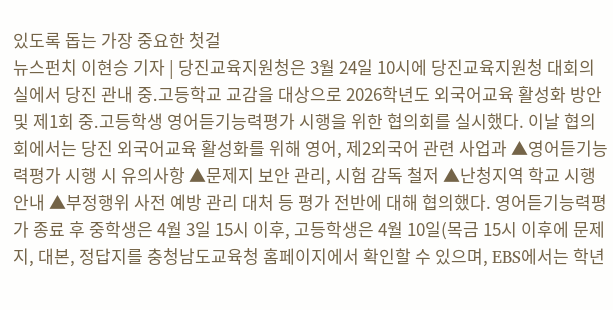있도록 돕는 가장 중요한 첫걸
뉴스펀치 이현승 기자 | 당진교육지원청은 3월 24일 10시에 당진교육지원청 대회의실에서 당진 관내 중․고등학교 교감을 대상으로 2026학년도 외국어교육 활성화 방안 및 제1회 중․고등학생 영어듣기능력평가 시행을 위한 협의회를 실시했다. 이날 협의회에서는 당진 외국어교육 활성화를 위해 영어, 제2외국어 관련 사업과 ▲영어듣기능력평가 시행 시 유의사항 ▲문제지 보안 관리, 시험 감독 철저 ▲난청지역 학교 시행 안내 ▲부정행위 사전 예방 관리 대처 등 평가 전반에 대해 협의했다. 영어듣기능력평가 종료 후 중학생은 4월 3일 15시 이후, 고등학생은 4월 10일(목금 15시 이후에 문제지, 대본, 정답지를 충청남도교육청 홈페이지에서 확인할 수 있으며, EBS에서는 학년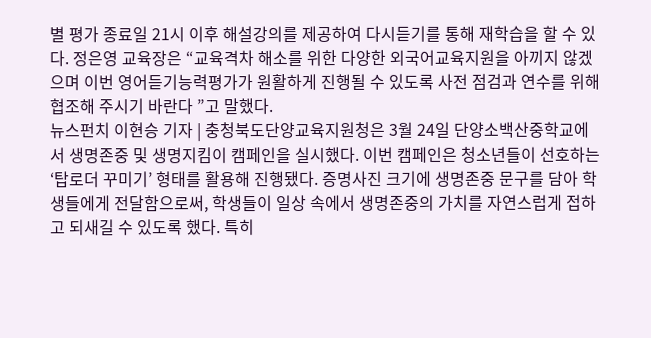별 평가 종료일 21시 이후 해설강의를 제공하여 다시듣기를 통해 재학습을 할 수 있다. 정은영 교육장은 “교육격차 해소를 위한 다양한 외국어교육지원을 아끼지 않겠으며 이번 영어듣기능력평가가 원활하게 진행될 수 있도록 사전 점검과 연수를 위해 협조해 주시기 바란다 ”고 말했다.
뉴스펀치 이현승 기자 | 충청북도단양교육지원청은 3월 24일 단양소백산중학교에서 생명존중 및 생명지킴이 캠페인을 실시했다. 이번 캠페인은 청소년들이 선호하는 ‘탑로더 꾸미기’ 형태를 활용해 진행됐다. 증명사진 크기에 생명존중 문구를 담아 학생들에게 전달함으로써, 학생들이 일상 속에서 생명존중의 가치를 자연스럽게 접하고 되새길 수 있도록 했다. 특히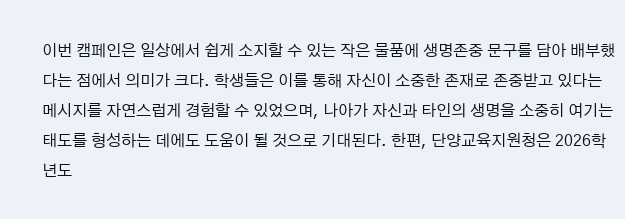이번 캠페인은 일상에서 쉽게 소지할 수 있는 작은 물품에 생명존중 문구를 담아 배부했다는 점에서 의미가 크다. 학생들은 이를 통해 자신이 소중한 존재로 존중받고 있다는 메시지를 자연스럽게 경험할 수 있었으며, 나아가 자신과 타인의 생명을 소중히 여기는 태도를 형성하는 데에도 도움이 될 것으로 기대된다. 한편, 단양교육지원청은 2026학년도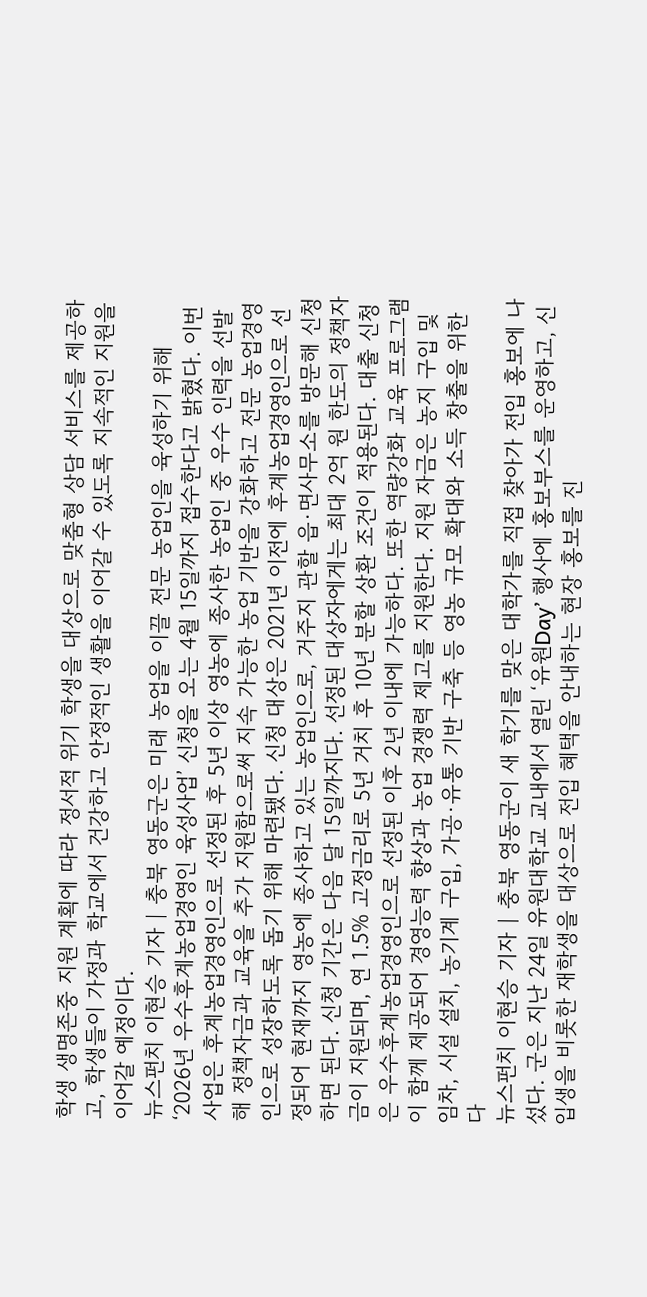학생 생명존중 지원 계획에 따라 정서적 위기 학생을 대상으로 맞춤형 상담 서비스를 제공하고, 학생들이 가정과 학교에서 건강하고 안정적인 생활을 이어갈 수 있도록 지속적인 지원을 이어갈 예정이다.
뉴스펀치 이현승 기자 | 충북 영동군은 미래 농업을 이끌 전문 농업인을 육성하기 위해 ‘2026년 우수후계농업경영인 육성사업’ 신청을 오는 4월 15일까지 접수한다고 밝혔다. 이번 사업은 후계농업경영인으로 선정된 후 5년 이상 영농에 종사한 농업인 중 우수 인력을 선발해 정책자금과 교육을 추가 지원함으로써 지속 가능한 농업 기반을 강화하고 전문 농업경영인으로 성장하도록 돕기 위해 마련됐다. 신청 대상은 2021년 이전에 후계농업경영인으로 선정되어 현재까지 영농에 종사하고 있는 농업인으로, 거주지 관할 읍·면사무소를 방문해 신청하면 된다. 신청 기간은 다음 달 15일까지다. 선정된 대상자에게는 최대 2억 원 한도의 정책자금이 지원되며, 연 1.5% 고정금리로 5년 거치 후 10년 분할 상환 조건이 적용된다. 대출 신청은 우수후계농업경영인으로 선정된 이후 2년 이내에 가능하다. 또한 역량강화 교육 프로그램이 함께 제공되어 경영능력 향상과 농업 경쟁력 제고를 지원한다. 지원 자금은 농지 구입 및 임차, 시설 설치, 농기계 구입, 가공·유통 기반 구축 등 영농 규모 확대와 소득 창출을 위한 다
뉴스펀치 이현승 기자 | 충북 영동군이 새 학기를 맞은 대학가를 직접 찾아가 전입 홍보에 나섰다. 군은 지난 24일 유원대학교 교내에서 열린 ‘유원Day’ 행사에 홍보부스를 운영하고, 신입생을 비롯한 재학생을 대상으로 전입 혜택을 안내하는 현장 홍보를 진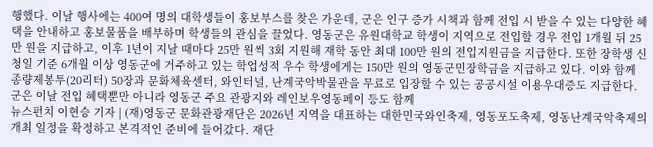행했다. 이날 행사에는 400여 명의 대학생들이 홍보부스를 찾은 가운데, 군은 인구 증가 시책과 함께 전입 시 받을 수 있는 다양한 혜택을 안내하고 홍보물품을 배부하며 학생들의 관심을 끌었다. 영동군은 유원대학교 학생이 지역으로 전입할 경우 전입 1개월 뒤 25만 원을 지급하고, 이후 1년이 지날 때마다 25만 원씩 3회 지원해 재학 동안 최대 100만 원의 전입지원금을 지급한다. 또한 장학생 신청일 기준 6개월 이상 영동군에 거주하고 있는 학업성적 우수 학생에게는 150만 원의 영동군민장학금을 지급하고 있다. 이와 함께 종량제봉투(20리터) 50장과 문화체육센터, 와인터널, 난계국악박물관을 무료로 입장할 수 있는 공공시설 이용우대증도 지급한다. 군은 이날 전입 혜택뿐만 아니라 영동군 주요 관광지와 레인보우영동페이 등도 함께
뉴스펀치 이현승 기자 | (재)영동군 문화관광재단은 2026년 지역을 대표하는 대한민국와인축제, 영동포도축제, 영동난계국악축제의 개최 일정을 확정하고 본격적인 준비에 들어갔다. 재단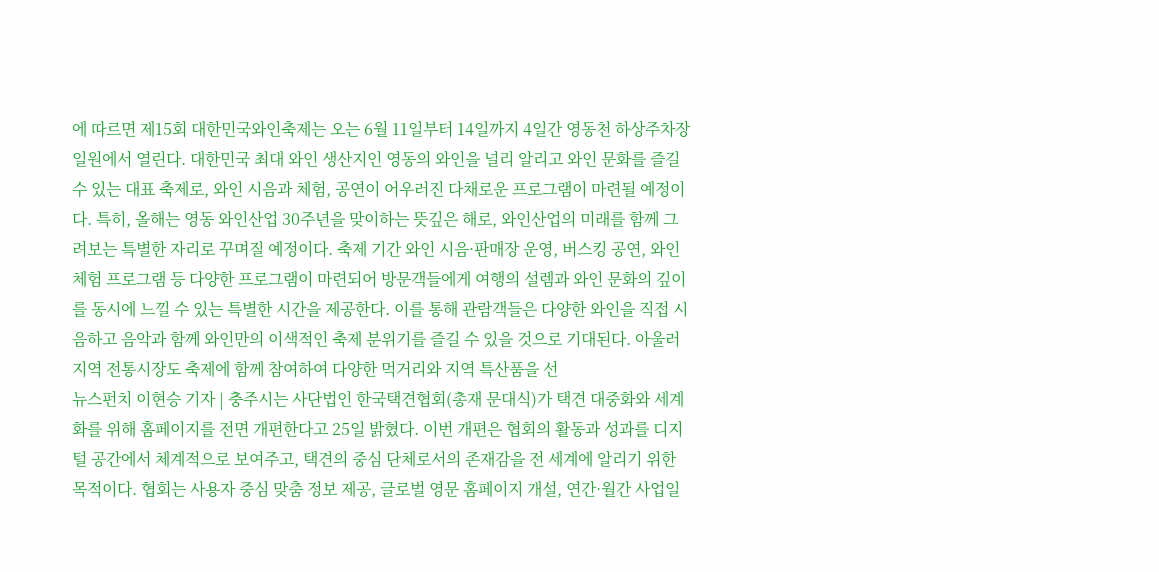에 따르면 제15회 대한민국와인축제는 오는 6월 11일부터 14일까지 4일간 영동천 하상주차장 일원에서 열린다. 대한민국 최대 와인 생산지인 영동의 와인을 널리 알리고 와인 문화를 즐길 수 있는 대표 축제로, 와인 시음과 체험, 공연이 어우러진 다채로운 프로그램이 마련될 예정이다. 특히, 올해는 영동 와인산업 30주년을 맞이하는 뜻깊은 해로, 와인산업의 미래를 함께 그려보는 특별한 자리로 꾸며질 예정이다. 축제 기간 와인 시음·판매장 운영, 버스킹 공연, 와인 체험 프로그램 등 다양한 프로그램이 마련되어 방문객들에게 여행의 설렘과 와인 문화의 깊이를 동시에 느낄 수 있는 특별한 시간을 제공한다. 이를 통해 관람객들은 다양한 와인을 직접 시음하고 음악과 함께 와인만의 이색적인 축제 분위기를 즐길 수 있을 것으로 기대된다. 아울러 지역 전통시장도 축제에 함께 참여하여 다양한 먹거리와 지역 특산품을 선
뉴스펀치 이현승 기자 | 충주시는 사단법인 한국택견협회(총재 문대식)가 택견 대중화와 세계화를 위해 홈페이지를 전면 개편한다고 25일 밝혔다. 이번 개편은 협회의 활동과 성과를 디지털 공간에서 체계적으로 보여주고, 택견의 중심 단체로서의 존재감을 전 세계에 알리기 위한 목적이다. 협회는 사용자 중심 맞춤 정보 제공, 글로벌 영문 홈페이지 개설, 연간·월간 사업일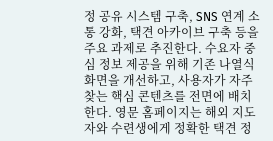정 공유 시스템 구축, SNS 연계 소통 강화, 택견 아카이브 구축 등을 주요 과제로 추진한다. 수요자 중심 정보 제공을 위해 기존 나열식 화면을 개선하고, 사용자가 자주 찾는 핵심 콘텐츠를 전면에 배치한다. 영문 홈페이지는 해외 지도자와 수련생에게 정확한 택견 정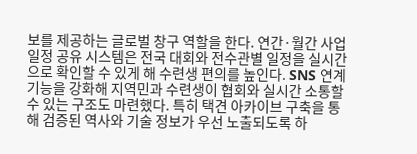보를 제공하는 글로벌 창구 역할을 한다. 연간·월간 사업일정 공유 시스템은 전국 대회와 전수관별 일정을 실시간으로 확인할 수 있게 해 수련생 편의를 높인다. SNS 연계 기능을 강화해 지역민과 수련생이 협회와 실시간 소통할 수 있는 구조도 마련했다. 특히 택견 아카이브 구축을 통해 검증된 역사와 기술 정보가 우선 노출되도록 하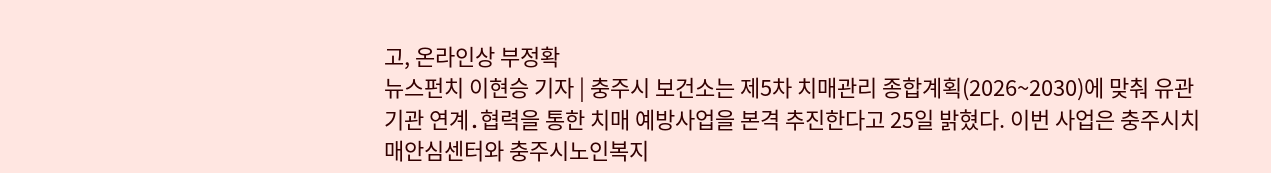고, 온라인상 부정확
뉴스펀치 이현승 기자 | 충주시 보건소는 제5차 치매관리 종합계획(2026~2030)에 맞춰 유관 기관 연계․협력을 통한 치매 예방사업을 본격 추진한다고 25일 밝혔다. 이번 사업은 충주시치매안심센터와 충주시노인복지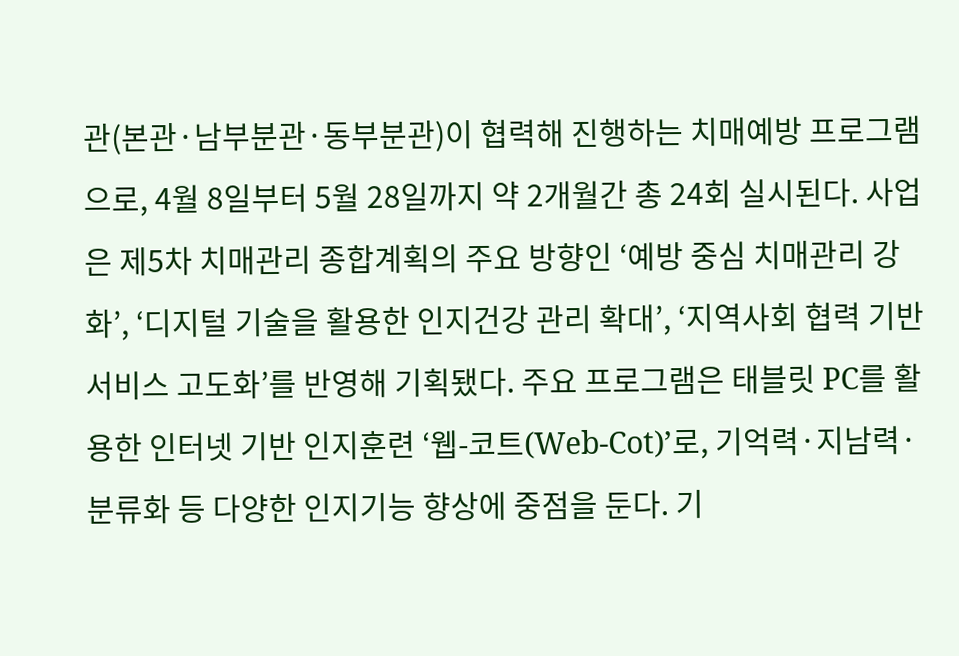관(본관·남부분관·동부분관)이 협력해 진행하는 치매예방 프로그램으로, 4월 8일부터 5월 28일까지 약 2개월간 총 24회 실시된다. 사업은 제5차 치매관리 종합계획의 주요 방향인 ‘예방 중심 치매관리 강화’, ‘디지털 기술을 활용한 인지건강 관리 확대’, ‘지역사회 협력 기반 서비스 고도화’를 반영해 기획됐다. 주요 프로그램은 태블릿 PC를 활용한 인터넷 기반 인지훈련 ‘웹-코트(Web-Cot)’로, 기억력·지남력·분류화 등 다양한 인지기능 향상에 중점을 둔다. 기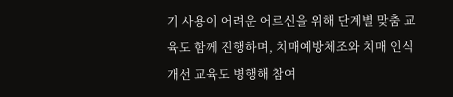기 사용이 어려운 어르신을 위해 단계별 맞춤 교육도 함께 진행하며, 치매예방체조와 치매 인식개선 교육도 병행해 참여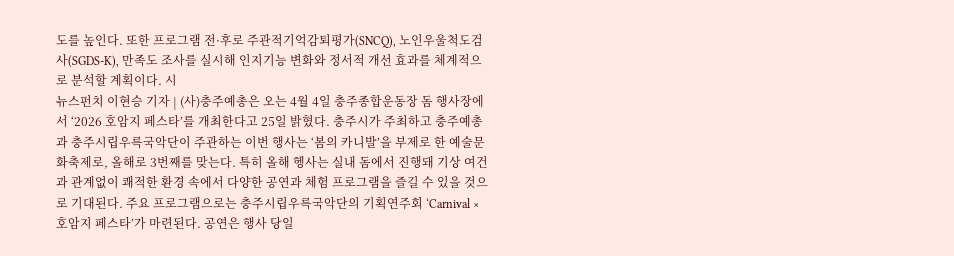도를 높인다. 또한 프로그램 전·후로 주관적기억감퇴평가(SNCQ), 노인우울척도검사(SGDS-K), 만족도 조사를 실시해 인지기능 변화와 정서적 개선 효과를 체계적으로 분석할 계획이다. 시
뉴스펀치 이현승 기자 | (사)충주예총은 오는 4월 4일 충주종합운동장 돔 행사장에서 ‘2026 호암지 페스타’를 개최한다고 25일 밝혔다. 충주시가 주최하고 충주예총과 충주시립우륵국악단이 주관하는 이번 행사는 ‘봄의 카니발’을 부제로 한 예술문화축제로, 올해로 3번째를 맞는다. 특히 올해 헹사는 실내 돔에서 진행돼 기상 여건과 관계없이 쾌적한 환경 속에서 다양한 공연과 체험 프로그램을 즐길 수 있을 것으로 기대된다. 주요 프로그램으로는 충주시립우륵국악단의 기획연주회 ‘Carnival × 호암지 페스타’가 마련된다. 공연은 행사 당일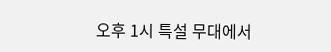오후 1시 특설 무대에서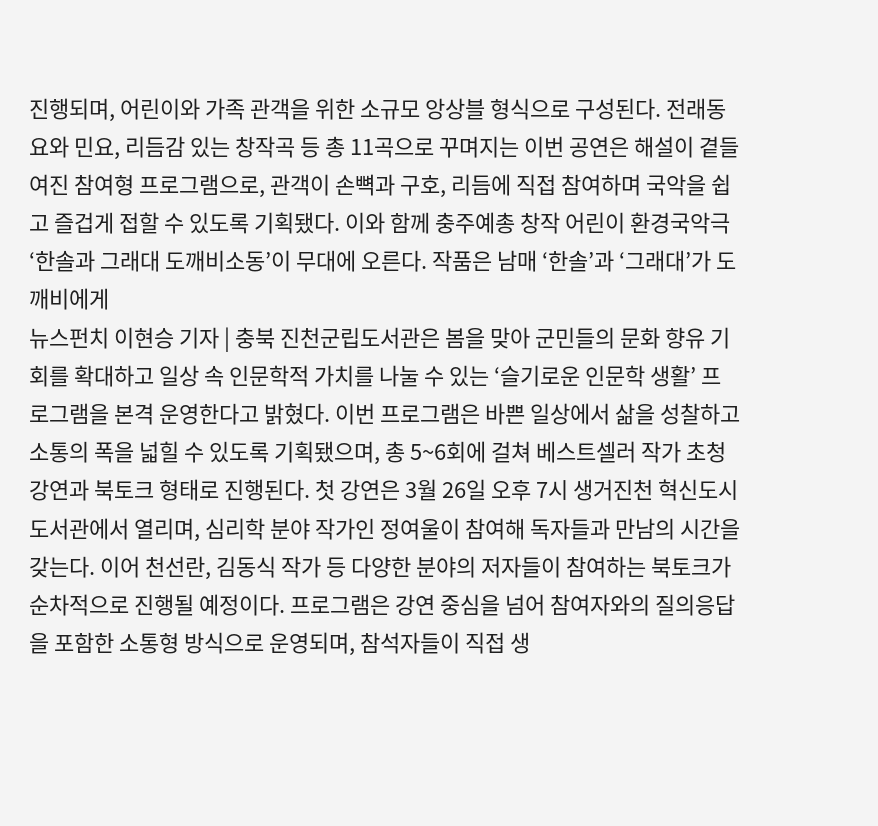진행되며, 어린이와 가족 관객을 위한 소규모 앙상블 형식으로 구성된다. 전래동요와 민요, 리듬감 있는 창작곡 등 총 11곡으로 꾸며지는 이번 공연은 해설이 곁들여진 참여형 프로그램으로, 관객이 손뼉과 구호, 리듬에 직접 참여하며 국악을 쉽고 즐겁게 접할 수 있도록 기획됐다. 이와 함께 충주예총 창작 어린이 환경국악극 ‘한솔과 그래대 도깨비소동’이 무대에 오른다. 작품은 남매 ‘한솔’과 ‘그래대’가 도깨비에게
뉴스펀치 이현승 기자 | 충북 진천군립도서관은 봄을 맞아 군민들의 문화 향유 기회를 확대하고 일상 속 인문학적 가치를 나눌 수 있는 ‘슬기로운 인문학 생활’ 프로그램을 본격 운영한다고 밝혔다. 이번 프로그램은 바쁜 일상에서 삶을 성찰하고 소통의 폭을 넓힐 수 있도록 기획됐으며, 총 5~6회에 걸쳐 베스트셀러 작가 초청 강연과 북토크 형태로 진행된다. 첫 강연은 3월 26일 오후 7시 생거진천 혁신도시도서관에서 열리며, 심리학 분야 작가인 정여울이 참여해 독자들과 만남의 시간을 갖는다. 이어 천선란, 김동식 작가 등 다양한 분야의 저자들이 참여하는 북토크가 순차적으로 진행될 예정이다. 프로그램은 강연 중심을 넘어 참여자와의 질의응답을 포함한 소통형 방식으로 운영되며, 참석자들이 직접 생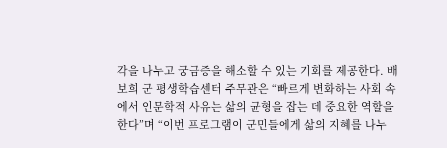각을 나누고 궁금증을 해소할 수 있는 기회를 제공한다. 배보희 군 평생학습센터 주무관은 “빠르게 변화하는 사회 속에서 인문학적 사유는 삶의 균형을 잡는 데 중요한 역할을 한다”며 “이번 프로그램이 군민들에게 삶의 지혜를 나누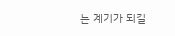는 계기가 되길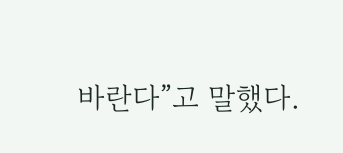바란다”고 말했다.